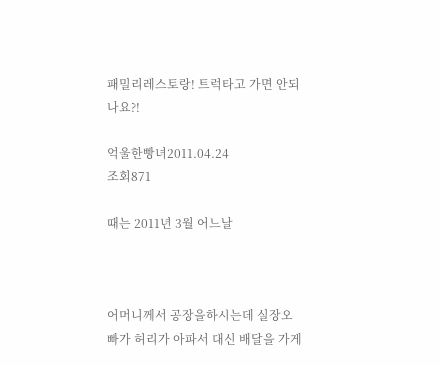패밀리레스토랑! 트럭타고 가면 안되나요?!

억울한빵녀2011.04.24
조회871

때는 2011년 3월 어느날



어머니께서 공장을하시는데 실장오빠가 허리가 아파서 대신 배달을 가게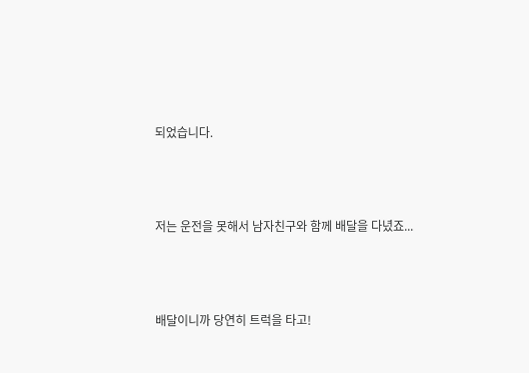되었습니다.



저는 운전을 못해서 남자친구와 함께 배달을 다녔죠...



배달이니까 당연히 트럭을 타고!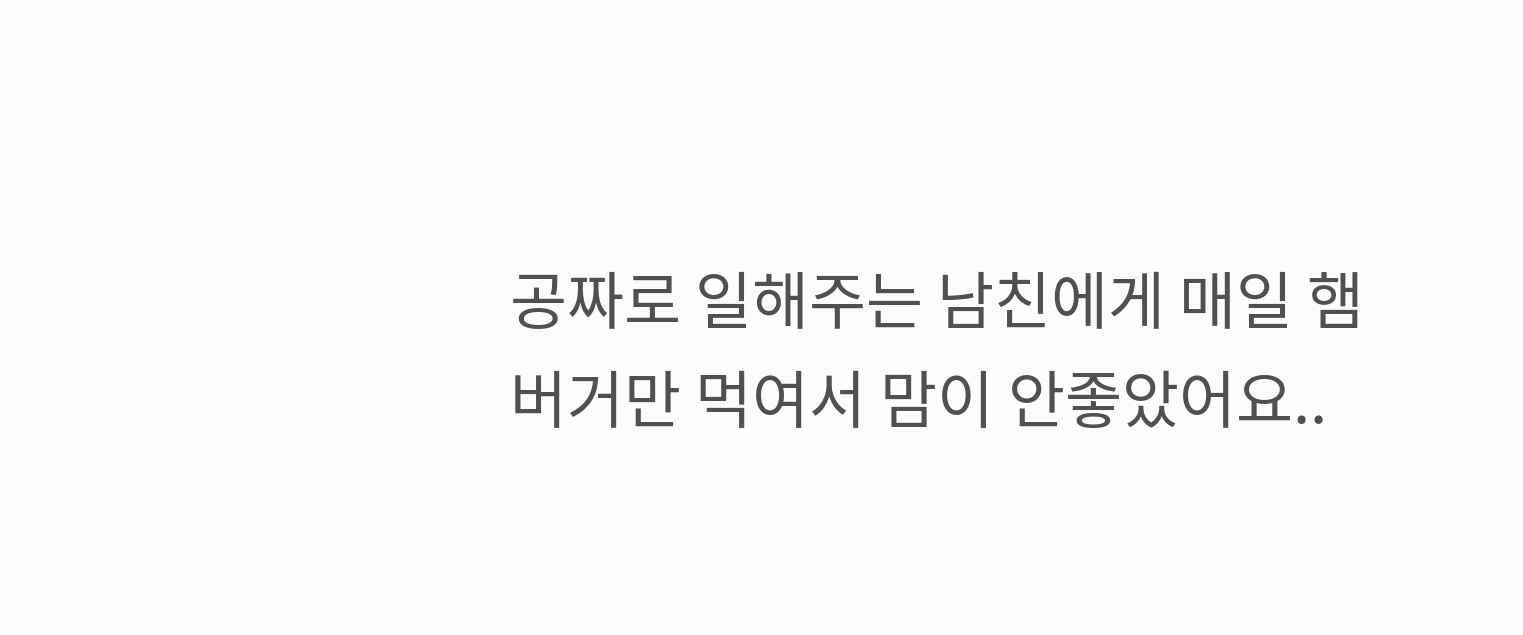공짜로 일해주는 남친에게 매일 햄버거만 먹여서 맘이 안좋았어요..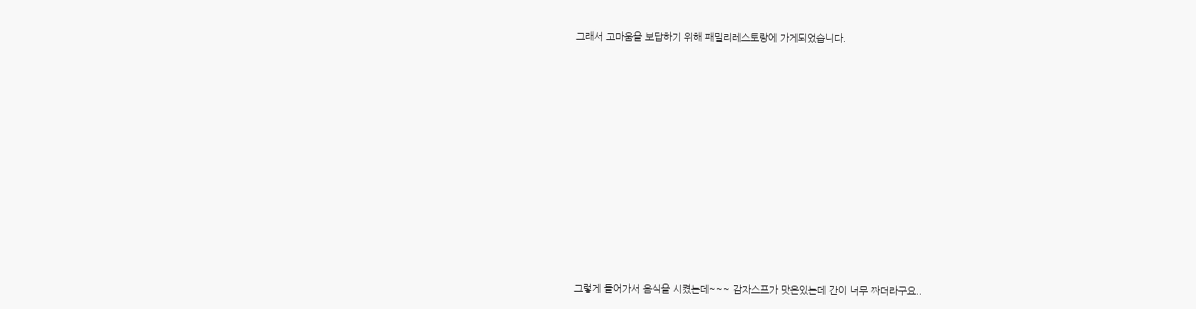그래서 고마움을 보답하기 위해 패밀리레스토랑에 가게되었습니다.

















그렇게 들어가서 음식을 시켰는데~~~ 감자스프가 맛은있는데 간이 너무 짜더라구요..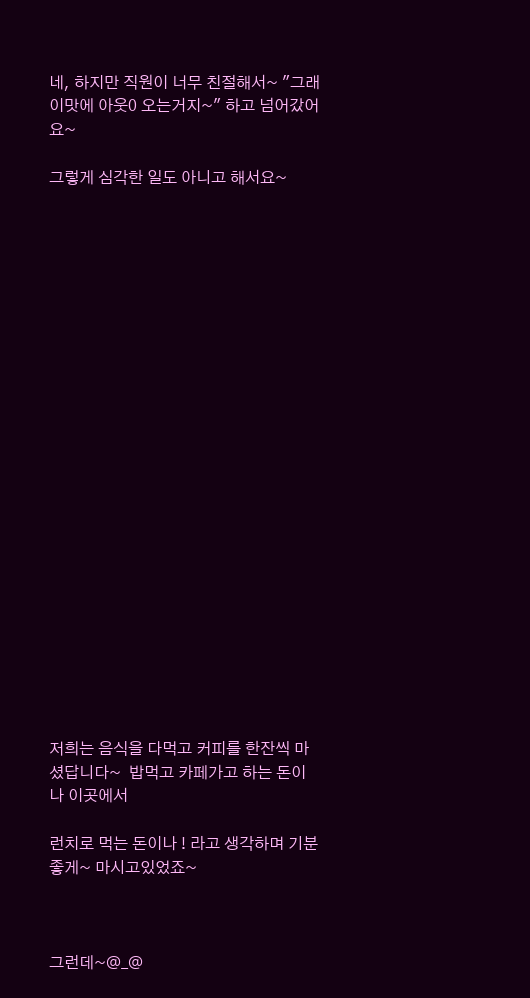네, 하지만 직원이 너무 친절해서~ "그래 이맛에 아웃0 오는거지~" 하고 넘어갔어요~

그렇게 심각한 일도 아니고 해서요~























저희는 음식을 다먹고 커피를 한잔씩 마셨답니다~  밥먹고 카페가고 하는 돈이나 이곳에서

런치로 먹는 돈이나 ! 라고 생각하며 기분좋게~ 마시고있었죠~



그런데~@_@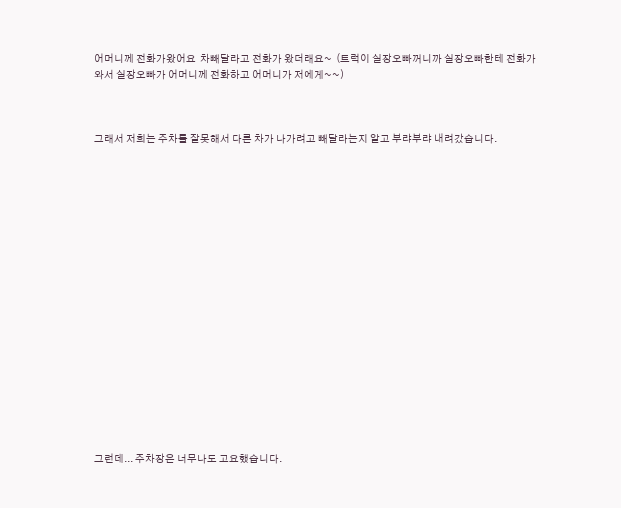어머니께 전화가왔어요  차빼달라고 전화가 왔더래요~  (트럭이 실장오빠꺼니까 실장오빠한테 전화가와서 실장오빠가 어머니께 전화하고 어머니가 저에게~~)



그래서 저희는 주차를 잘못해서 다른 차가 나가려고 빼달라는지 알고 부랴부랴 내려갔습니다.



















그런데... 주차장은 너무나도 고요했습니다.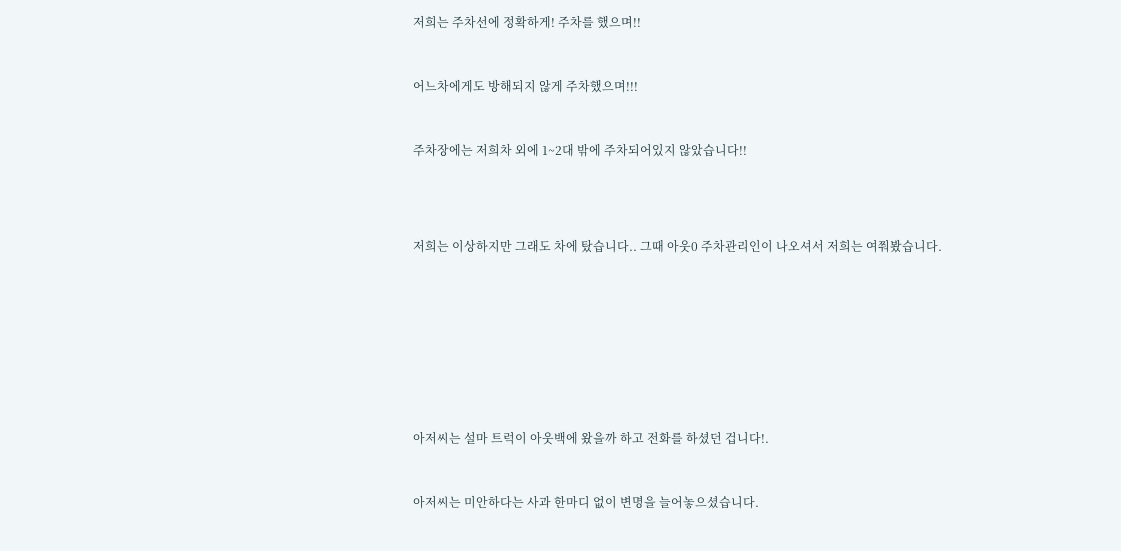저희는 주차선에 정확하게! 주차를 했으며!!



어느차에게도 방해되지 않게 주차했으며!!!



주차장에는 저희차 외에 1~2대 밖에 주차되어있지 않았습니다!!





저희는 이상하지만 그래도 차에 탔습니다.. 그때 아웃0 주차관리인이 나오셔서 저희는 여쭤봤습니다.











아저씨는 설마 트럭이 아웃백에 왔을까 하고 전화를 하셨던 겁니다!.



아저씨는 미안하다는 사과 한마디 없이 변명을 늘어놓으셨습니다.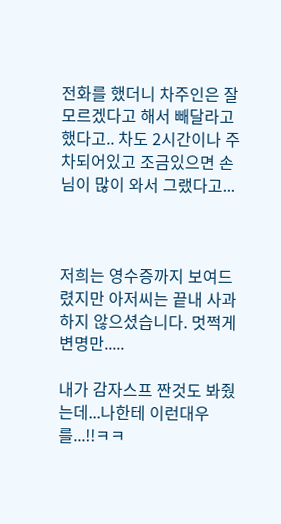전화를 했더니 차주인은 잘 모르겠다고 해서 빼달라고 했다고.. 차도 2시간이나 주차되어있고 조금있으면 손님이 많이 와서 그랬다고...



저희는 영수증까지 보여드렸지만 아저씨는 끝내 사과하지 않으셨습니다. 멋쩍게 변명만.....

내가 감자스프 짠것도 봐줬는데...나한테 이런대우를...!!ㅋㅋ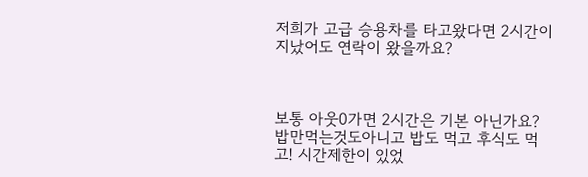저희가 고급 승용차를 타고왔다면 2시간이 지났어도 연락이 왔을까요?



보통 아웃0가면 2시간은 기본 아닌가요? 밥만먹는것도아니고 밥도 먹고 후식도 먹고! 시간제한이 있었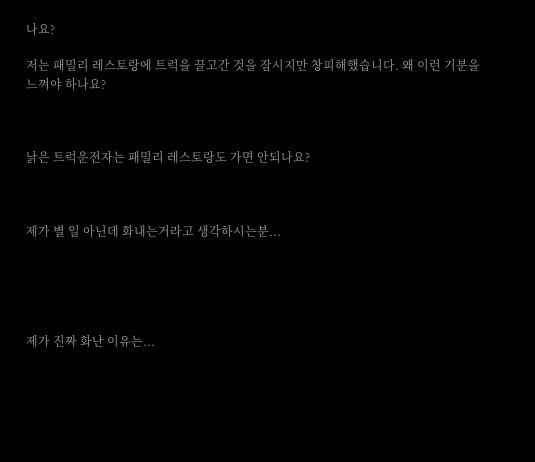나요?

저는 패밀리 레스토랑에 트럭을 끌고간 것을 잠시지만 창피해했습니다. 왜 이런 기분을 느껴야 하나요?



낡은 트럭운전자는 패밀리 레스토랑도 가면 안되나요?



제가 별 일 아닌데 화내는거라고 생각하시는분...





제가 진짜 화난 이유는...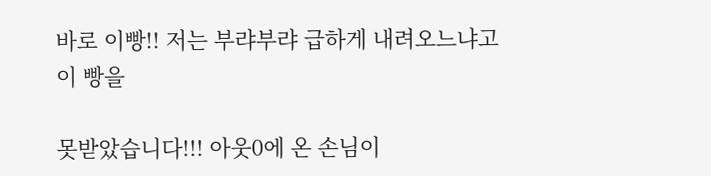바로 이빵!! 저는 부랴부랴 급하게 내려오느냐고 이 빵을

못받았습니다!!! 아웃0에 온 손님이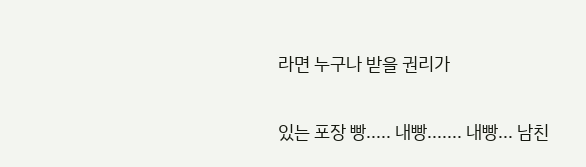라면 누구나 받을 권리가

있는 포장 빵..... 내빵....... 내빵... 남친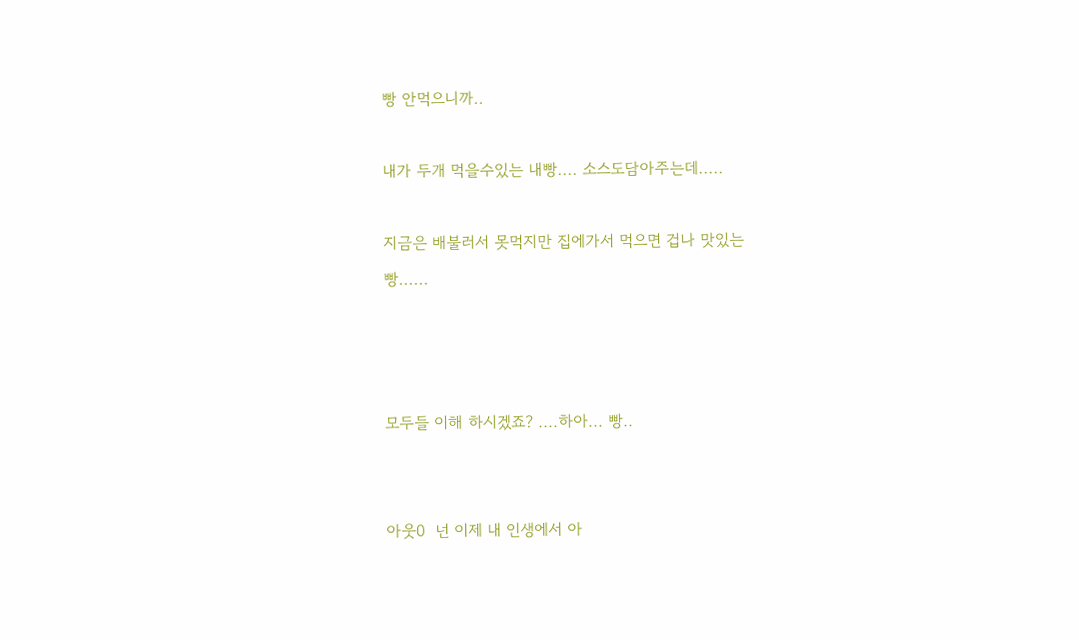빵 안먹으니까..



내가 두개 먹을수있는 내빵.... 소스도담아주는데.....



지금은 배불러서 못먹지만 집에가서 먹으면 겁나 맛있는

빵......







모두들 이해 하시겠죠? ....하아... 빵..





아웃0  넌 이제 내 인생에서 아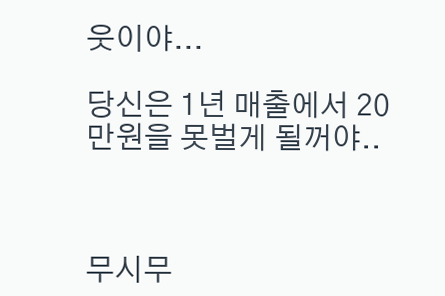웃이야...

당신은 1년 매출에서 20만원을 못벌게 될꺼야..



무시무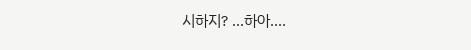시하지? ...하아....